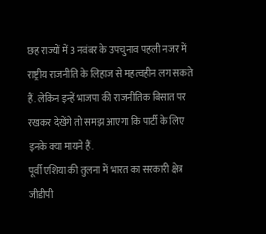छह राज्यों में 3 नवंबर के उपचुनाव पहली नजर में राष्ट्रीय राजनीति के लिहाज से महत्वहीन लग सकते हैं. लेकिन इन्हें भाजपा की राजनीतिक बिसात पर रखकर देखेंगे तो समझ आएगा कि पार्टी के लिए इनके क्या मायने हैं.
पूर्वी एशिया की तुलना में भारत का सरकारी क्षेत्र जीडीपी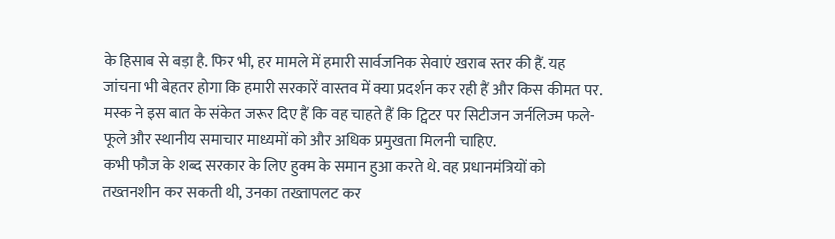के हिसाब से बड़ा है. फिर भी, हर मामले में हमारी सार्वजनिक सेवाएं खराब स्तर की हैं. यह जांचना भी बेहतर होगा कि हमारी सरकारें वास्तव में क्या प्रदर्शन कर रही हैं और किस कीमत पर.
मस्क ने इस बात के संकेत जरूर दिए हैं कि वह चाहते हैं कि ट्विटर पर सिटीजन जर्नलिज्म फले- फूले और स्थानीय समाचार माध्यमों को और अधिक प्रमुखता मिलनी चाहिए.
कभी फौज के शब्द सरकार के लिए हुक्म के समान हुआ करते थे. वह प्रधानमंत्रियों को तख्तनशीन कर सकती थी, उनका तख्तापलट कर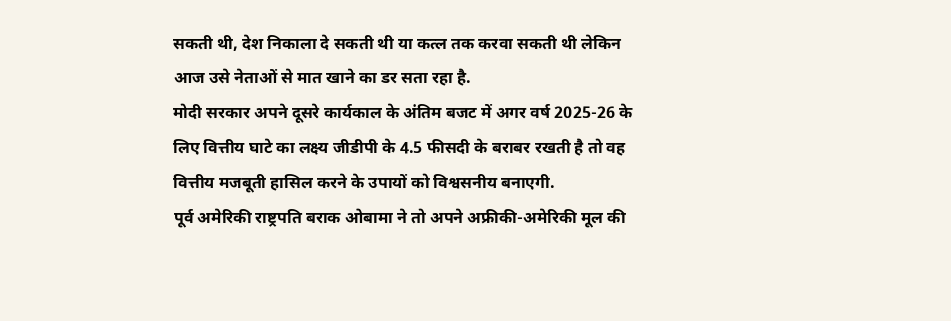सकती थी, देश निकाला दे सकती थी या कत्ल तक करवा सकती थी लेकिन आज उसे नेताओं से मात खाने का डर सता रहा है.
मोदी सरकार अपने दूसरे कार्यकाल के अंतिम बजट में अगर वर्ष 2025-26 के लिए वित्तीय घाटे का लक्ष्य जीडीपी के 4.5 फीसदी के बराबर रखती है तो वह वित्तीय मजबूती हासिल करने के उपायों को विश्वसनीय बनाएगी.
पूर्व अमेरिकी राष्ट्रपति बराक ओबामा ने तो अपने अफ्रीकी-अमेरिकी मूल की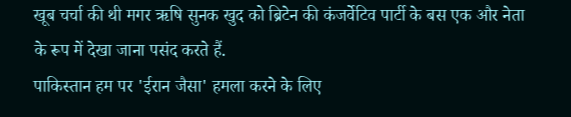खूब चर्चा की थी मगर ऋषि सुनक खुद को ब्रिटेन की कंजर्वेटिव पार्टी के बस एक और नेता के रूप में देखा जाना पसंद करते हैं.
पाकिस्तान हम पर 'ईरान जैसा' हमला करने के लिए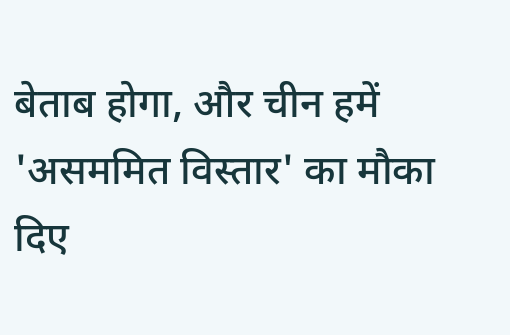बेताब होगा, और चीन हमें 'असममित विस्तार' का मौका दिए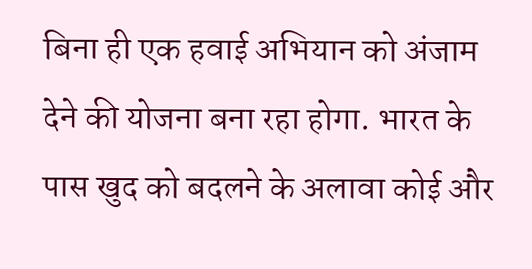बिना ही एक हवाई अभियान को अंजाम देने की योजना बना रहा होगा. भारत के पास खुद को बदलने के अलावा कोई और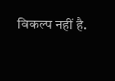विकल्प नहीं है.